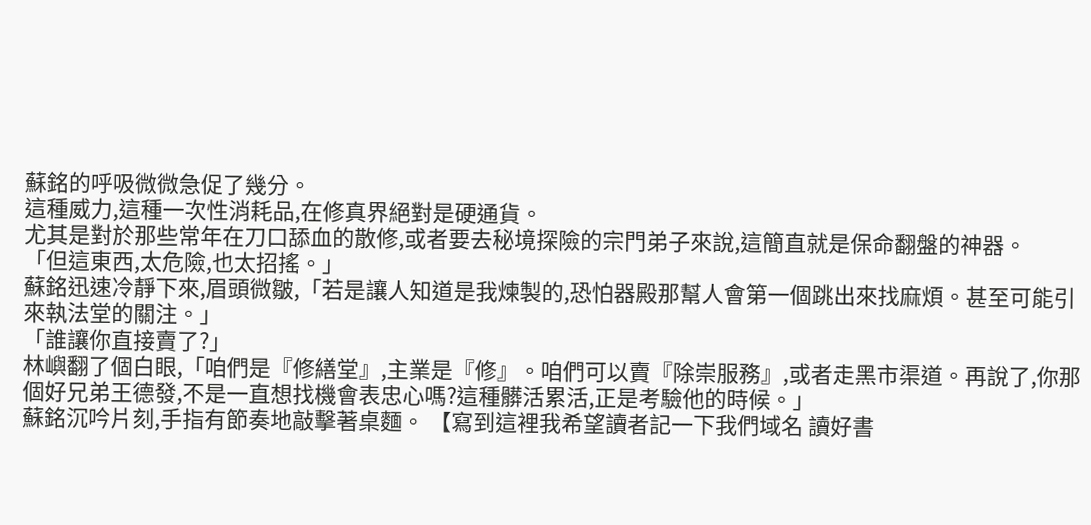蘇銘的呼吸微微急促了幾分。
這種威力,這種一次性消耗品,在修真界絕對是硬通貨。
尤其是對於那些常年在刀口舔血的散修,或者要去秘境探險的宗門弟子來說,這簡直就是保命翻盤的神器。
「但這東西,太危險,也太招搖。」
蘇銘迅速冷靜下來,眉頭微皺,「若是讓人知道是我煉製的,恐怕器殿那幫人會第一個跳出來找麻煩。甚至可能引來執法堂的關注。」
「誰讓你直接賣了?」
林嶼翻了個白眼,「咱們是『修繕堂』,主業是『修』。咱們可以賣『除崇服務』,或者走黑市渠道。再說了,你那個好兄弟王德發,不是一直想找機會表忠心嗎?這種髒活累活,正是考驗他的時候。」
蘇銘沉吟片刻,手指有節奏地敲擊著桌麵。 【寫到這裡我希望讀者記一下我們域名 讀好書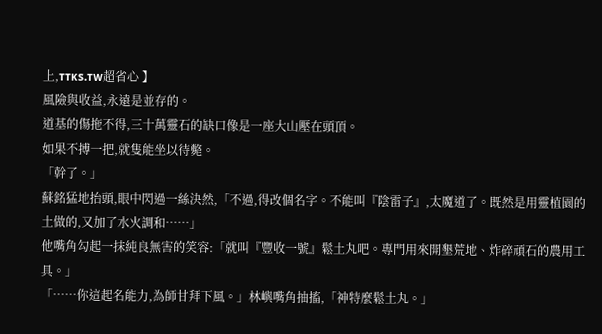上,ᴛᴛᴋs.ᴛᴡ超省心 】
風險與收益,永遠是並存的。
道基的傷拖不得,三十萬靈石的缺口像是一座大山壓在頭頂。
如果不搏一把,就隻能坐以待斃。
「幹了。」
蘇銘猛地抬頭,眼中閃過一絲決然,「不過,得改個名字。不能叫『陰雷子』,太魔道了。既然是用靈植園的土做的,又加了水火調和……」
他嘴角勾起一抹純良無害的笑容:「就叫『豐收一號』鬆土丸吧。專門用來開墾荒地、炸碎頑石的農用工具。」
「……你這起名能力,為師甘拜下風。」林嶼嘴角抽搐,「神特麼鬆土丸。」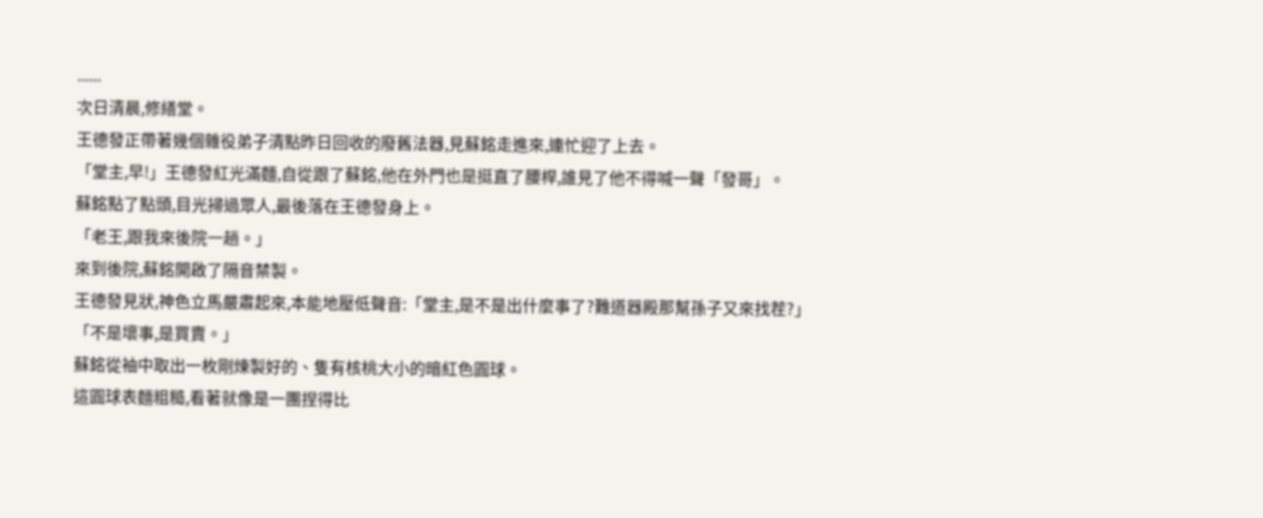......
次日清晨,修繕堂。
王德發正帶著幾個雜役弟子清點昨日回收的廢舊法器,見蘇銘走進來,連忙迎了上去。
「堂主,早!」王德發紅光滿麵,自從跟了蘇銘,他在外門也是挺直了腰桿,誰見了他不得喊一聲「發哥」。
蘇銘點了點頭,目光掃過眾人,最後落在王德發身上。
「老王,跟我來後院一趟。」
來到後院,蘇銘開啟了隔音禁製。
王德發見狀,神色立馬嚴肅起來,本能地壓低聲音:「堂主,是不是出什麼事了?難道器殿那幫孫子又來找茬?」
「不是壞事,是買賣。」
蘇銘從袖中取出一枚剛煉製好的、隻有核桃大小的暗紅色圓球。
這圓球表麵粗糙,看著就像是一團捏得比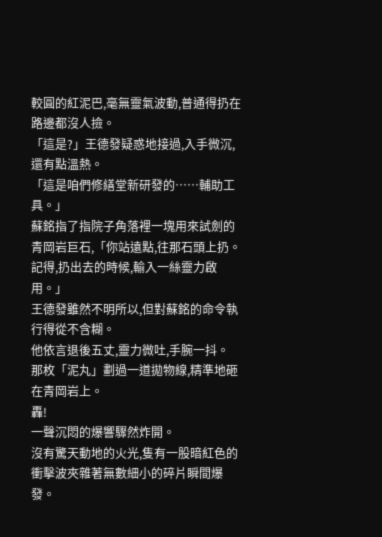較圓的紅泥巴,毫無靈氣波動,普通得扔在路邊都沒人撿。
「這是?」王德發疑惑地接過,入手微沉,還有點溫熱。
「這是咱們修繕堂新研發的……輔助工具。」
蘇銘指了指院子角落裡一塊用來試劍的青岡岩巨石,「你站遠點,往那石頭上扔。記得,扔出去的時候,輸入一絲靈力啟用。」
王德發雖然不明所以,但對蘇銘的命令執行得從不含糊。
他依言退後五丈,靈力微吐,手腕一抖。
那枚「泥丸」劃過一道拋物線,精準地砸在青岡岩上。
轟!
一聲沉悶的爆響驟然炸開。
沒有驚天動地的火光,隻有一股暗紅色的衝擊波夾雜著無數細小的碎片瞬間爆發。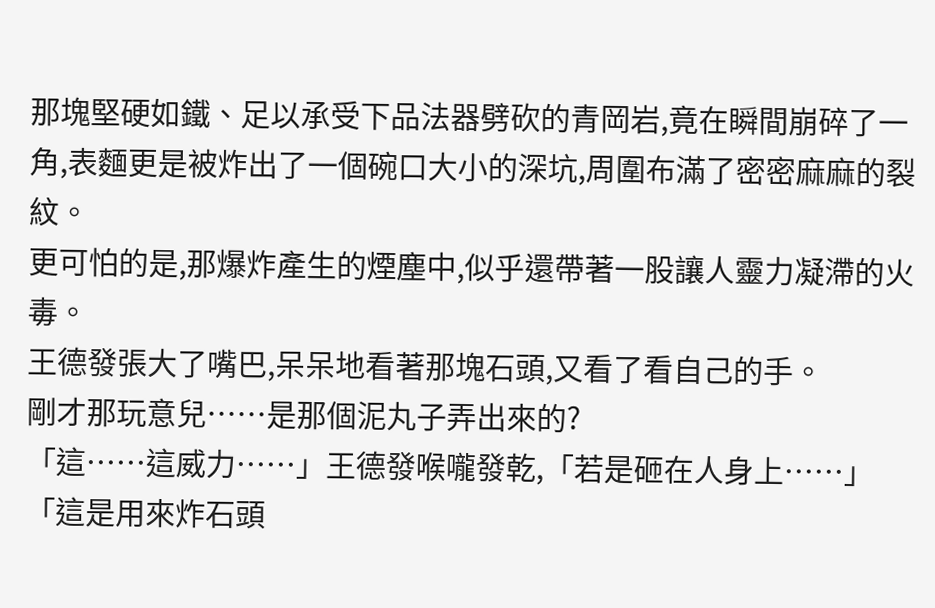那塊堅硬如鐵、足以承受下品法器劈砍的青岡岩,竟在瞬間崩碎了一角,表麵更是被炸出了一個碗口大小的深坑,周圍布滿了密密麻麻的裂紋。
更可怕的是,那爆炸產生的煙塵中,似乎還帶著一股讓人靈力凝滯的火毒。
王德發張大了嘴巴,呆呆地看著那塊石頭,又看了看自己的手。
剛才那玩意兒……是那個泥丸子弄出來的?
「這……這威力……」王德發喉嚨發乾,「若是砸在人身上……」
「這是用來炸石頭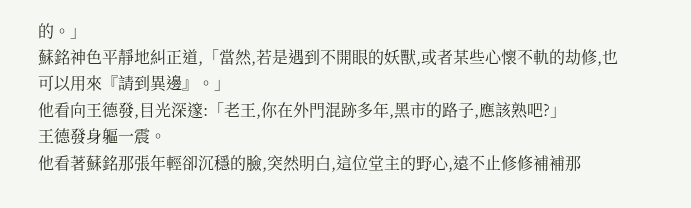的。」
蘇銘神色平靜地糾正道,「當然,若是遇到不開眼的妖獸,或者某些心懷不軌的劫修,也可以用來『請到異邊』。」
他看向王德發,目光深邃:「老王,你在外門混跡多年,黑市的路子,應該熟吧?」
王德發身軀一震。
他看著蘇銘那張年輕卻沉穩的臉,突然明白,這位堂主的野心,遠不止修修補補那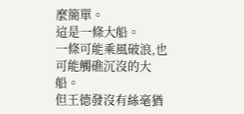麼簡單。
這是一條大船。
一條可能乘風破浪,也可能觸礁沉沒的大船。
但王德發沒有絲毫猶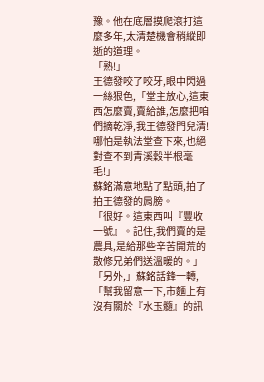豫。他在底層摸爬滾打這麼多年,太清楚機會稍縱即逝的道理。
「熟!」
王德發咬了咬牙,眼中閃過一絲狠色,「堂主放心,這東西怎麼賣,賣給誰,怎麼把咱們摘乾淨,我王德發門兒清!哪怕是執法堂查下來,也絕對查不到青溪穀半根毫毛!」
蘇銘滿意地點了點頭,拍了拍王德發的肩膀。
「很好。這東西叫『豐收一號』。記住,我們賣的是農具,是給那些辛苦開荒的散修兄弟們送溫暖的。」
「另外,」蘇銘話鋒一轉,「幫我留意一下,市麵上有沒有關於『水玉髓』的訊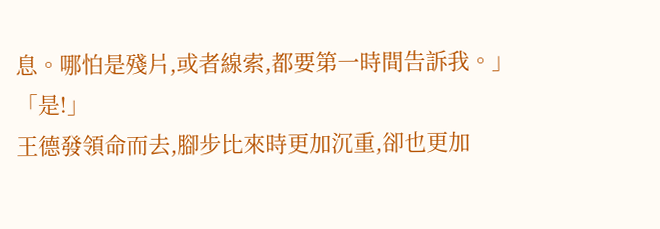息。哪怕是殘片,或者線索,都要第一時間告訴我。」
「是!」
王德發領命而去,腳步比來時更加沉重,卻也更加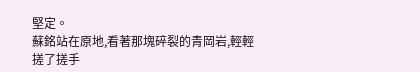堅定。
蘇銘站在原地,看著那塊碎裂的青岡岩,輕輕搓了搓手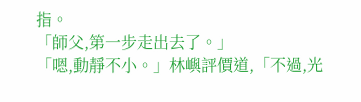指。
「師父,第一步走出去了。」
「嗯,動靜不小。」林嶼評價道,「不過,光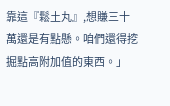靠這『鬆土丸』,想賺三十萬還是有點懸。咱們還得挖掘點高附加值的東西。」